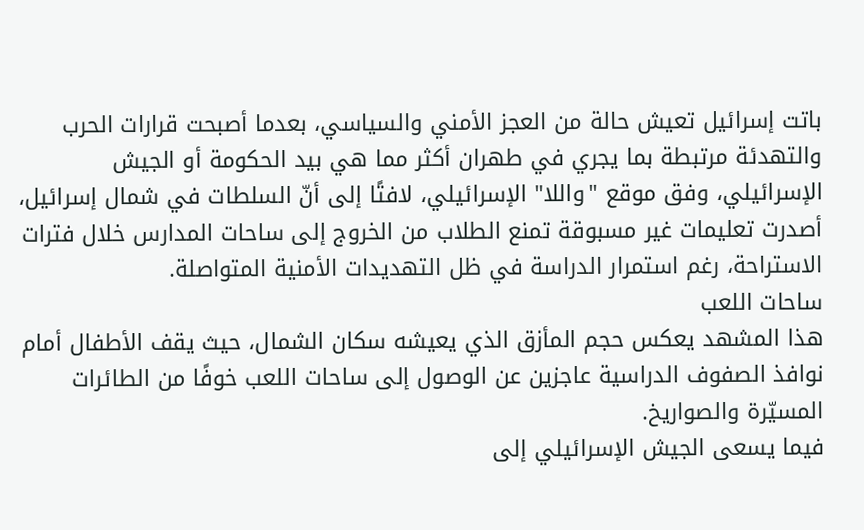باتت إسرائيل تعيش حالة من العجز الأمني والسياسي، بعدما أصبحت قرارات الحرب والتهدئة مرتبطة بما يجري في طهران أكثر مما هي بيد الحكومة أو الجيش الإسرائيلي، وفق موقع "واللا" الإسرائيلي، لافتًا إلى أنّ السلطات في شمال إسرائيل، أصدرت تعليمات غير مسبوقة تمنع الطلاب من الخروج إلى ساحات المدارس خلال فترات الاستراحة، رغم استمرار الدراسة في ظل التهديدات الأمنية المتواصلة.
ساحات اللعب
هذا المشهد يعكس حجم المأزق الذي يعيشه سكان الشمال، حيث يقف الأطفال أمام نوافذ الصفوف الدراسية عاجزين عن الوصول إلى ساحات اللعب خوفًا من الطائرات المسيّرة والصواريخ.
فيما يسعى الجيش الإسرائيلي إلى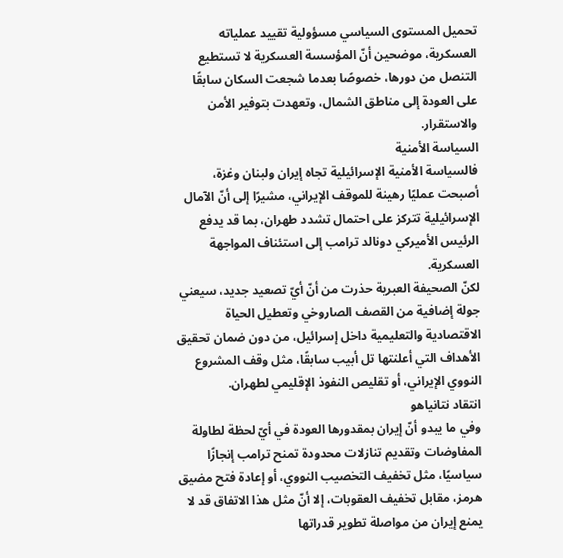تحميل المستوى السياسي مسؤولية تقييد عملياته العسكرية، موضحين أنّ المؤسسة العسكرية لا تستطيع التنصل من دورها، خصوصًا بعدما شجعت السكان سابقًا على العودة إلى مناطق الشمال، وتعهدت بتوفير الأمن والاستقرار.
السياسة الأمنية
فالسياسة الأمنية الإسرائيلية تجاه إيران ولبنان وغزة، أصبحت عمليًا رهينة للموقف الإيراني، مشيرًا إلى أنّ الآمال الإسرائيلية تتركز على احتمال تشدد طهران، بما قد يدفع الرئيس الأميركي دونالد ترامب إلى استئناف المواجهة العسكرية.
لكنّ الصحيفة العبرية حذرت من أنّ أيّ تصعيد جديد، سيعني جولة إضافية من القصف الصاروخي وتعطيل الحياة الاقتصادية والتعليمية داخل إسرائيل، من دون ضمان تحقيق الأهداف التي أعلنتها تل أبيب سابقًا، مثل وقف المشروع النووي الإيراني، أو تقليص النفوذ الإقليمي لطهران.
انتقاد نتانياهو
وفي ما يبدو أنّ إيران بمقدورها العودة في أيّ لحظة لطاولة المفاوضات وتقديم تنازلات محدودة تمنح ترامب إنجازًا سياسيًا، مثل تخفيف التخصيب النووي، أو إعادة فتح مضيق هرمز، مقابل تخفيف العقوبات، إلا أنّ مثل هذا الاتفاق قد لا يمنع إيران من مواصلة تطوير قدراتها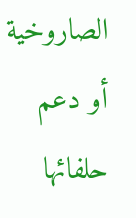الصاروخية أو دعم حلفائها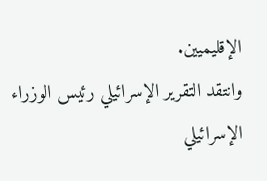الإقليميين.
وانتقد التقرير الإسرائيلي رئيس الوزراء الإسرائيلي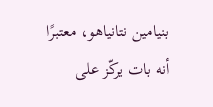بنيامين نتانياهو، معتبرًا أنه بات يركّز على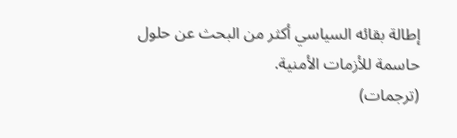إطالة بقائه السياسي أكثر من البحث عن حلول حاسمة للأزمات الأمنية.
(ترجمات)